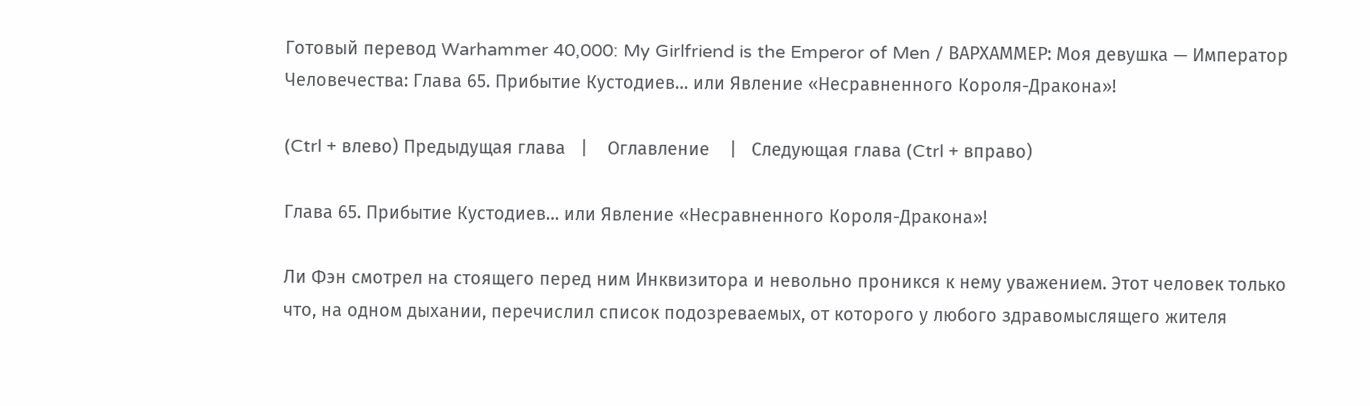Готовый перевод Warhammer 40,000: My Girlfriend is the Emperor of Men / ВАРХАММЕР: Моя девушка — Император Человечества: Глава 65. Прибытие Кустодиев… или Явление «Несравненного Короля-Дракона»!

(Ctrl + влево) Предыдущая глава   |    Оглавление    |   Следующая глава (Ctrl + вправо)

Глава 65. Прибытие Кустодиев… или Явление «Несравненного Короля-Дракона»!

Ли Фэн смотрел на стоящего перед ним Инквизитора и невольно проникся к нему уважением. Этот человек только что, на одном дыхании, перечислил список подозреваемых, от которого у любого здравомыслящего жителя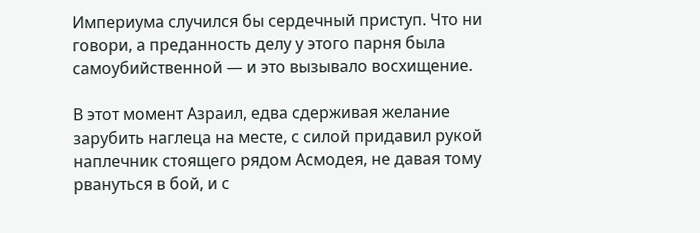Империума случился бы сердечный приступ. Что ни говори, а преданность делу у этого парня была самоубийственной — и это вызывало восхищение.

В этот момент Азраил, едва сдерживая желание зарубить наглеца на месте, с силой придавил рукой наплечник стоящего рядом Асмодея, не давая тому рвануться в бой, и с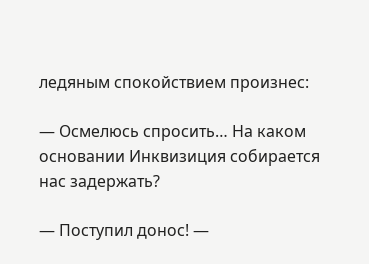ледяным спокойствием произнес:

— Осмелюсь спросить… На каком основании Инквизиция собирается нас задержать?

— Поступил донос! —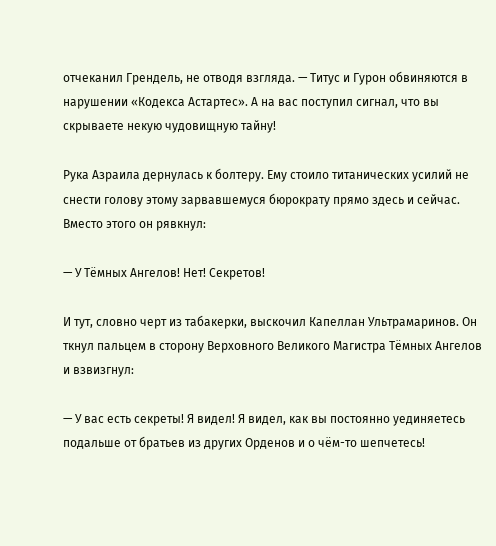отчеканил Грендель, не отводя взгляда. — Титус и Гурон обвиняются в нарушении «Кодекса Астартес». А на вас поступил сигнал, что вы скрываете некую чудовищную тайну!

Рука Азраила дернулась к болтеру. Ему стоило титанических усилий не снести голову этому зарвавшемуся бюрократу прямо здесь и сейчас. Вместо этого он рявкнул:

— У Тёмных Ангелов! Нет! Секретов!

И тут, словно черт из табакерки, выскочил Капеллан Ультрамаринов. Он ткнул пальцем в сторону Верховного Великого Магистра Тёмных Ангелов и взвизгнул:

— У вас есть секреты! Я видел! Я видел, как вы постоянно уединяетесь подальше от братьев из других Орденов и о чём-то шепчетесь!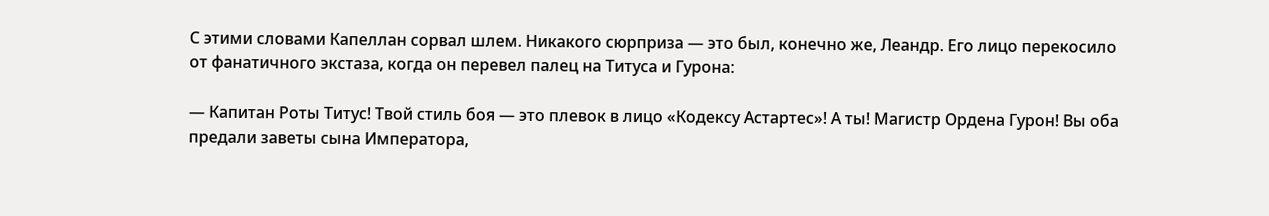С этими словами Капеллан сорвал шлем. Никакого сюрприза — это был, конечно же, Леандр. Его лицо перекосило от фанатичного экстаза, когда он перевел палец на Титуса и Гурона:

— Капитан Роты Титус! Твой стиль боя — это плевок в лицо «Кодексу Астартес»! А ты! Магистр Ордена Гурон! Вы оба предали заветы сына Императора,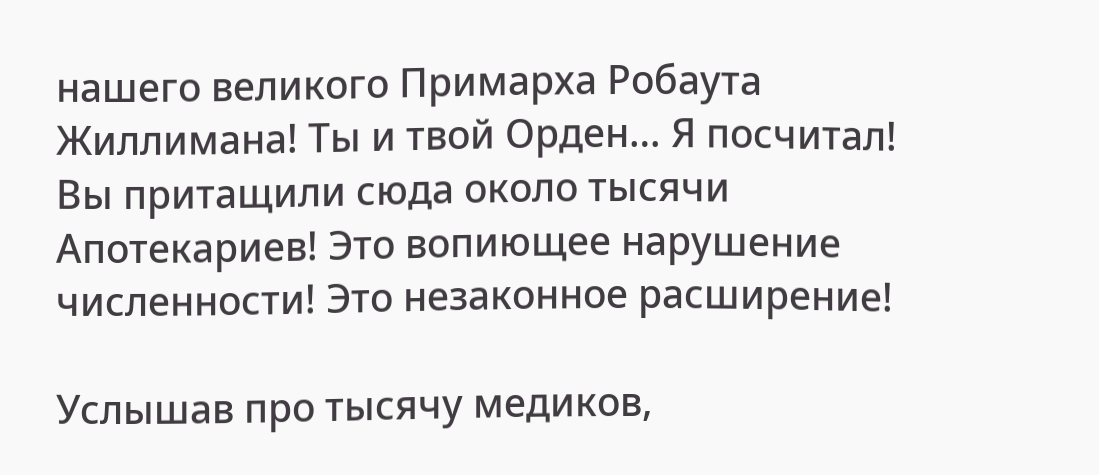нашего великого Примарха Робаута Жиллимана! Ты и твой Орден… Я посчитал! Вы притащили сюда около тысячи Апотекариев! Это вопиющее нарушение численности! Это незаконное расширение!

Услышав про тысячу медиков,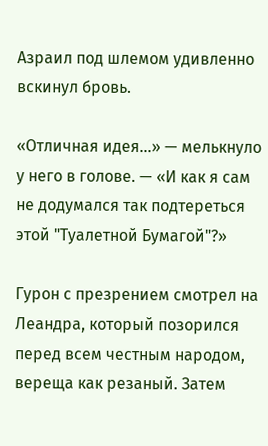Азраил под шлемом удивленно вскинул бровь.

«Отличная идея…» — мелькнуло у него в голове. — «И как я сам не додумался так подтереться этой "Туалетной Бумагой"?»

Гурон с презрением смотрел на Леандра, который позорился перед всем честным народом, вереща как резаный. Затем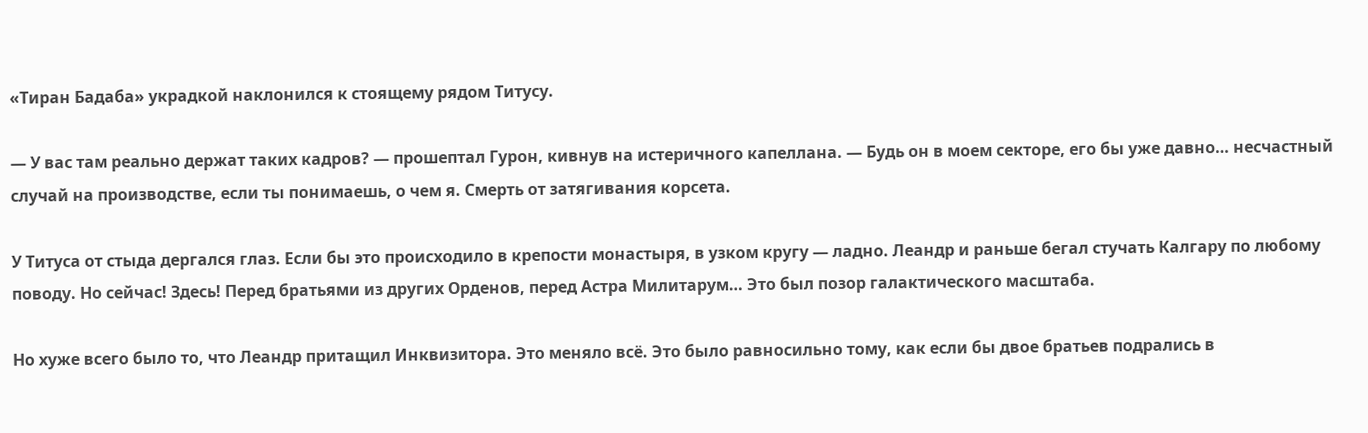«Тиран Бадаба» украдкой наклонился к стоящему рядом Титусу.

— У вас там реально держат таких кадров? — прошептал Гурон, кивнув на истеричного капеллана. — Будь он в моем секторе, его бы уже давно… несчастный случай на производстве, если ты понимаешь, о чем я. Смерть от затягивания корсета.

У Титуса от стыда дергался глаз. Если бы это происходило в крепости монастыря, в узком кругу — ладно. Леандр и раньше бегал стучать Калгару по любому поводу. Но сейчас! Здесь! Перед братьями из других Орденов, перед Астра Милитарум… Это был позор галактического масштаба.

Но хуже всего было то, что Леандр притащил Инквизитора. Это меняло всё. Это было равносильно тому, как если бы двое братьев подрались в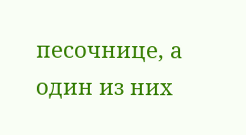песочнице, а один из них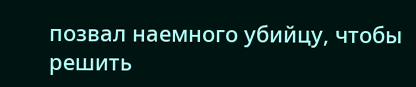позвал наемного убийцу, чтобы решить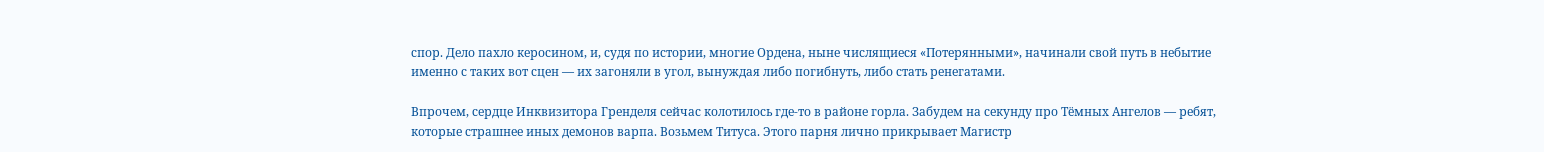спор. Дело пахло керосином, и, судя по истории, многие Ордена, ныне числящиеся «Потерянными», начинали свой путь в небытие именно с таких вот сцен — их загоняли в угол, вынуждая либо погибнуть, либо стать ренегатами.

Впрочем, сердце Инквизитора Гренделя сейчас колотилось где-то в районе горла. Забудем на секунду про Тёмных Ангелов — ребят, которые страшнее иных демонов варпа. Возьмем Титуса. Этого парня лично прикрывает Магистр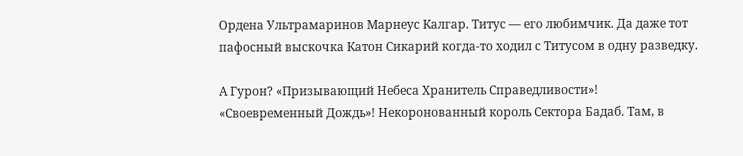Ордена Ультрамаринов Марнеус Калгар. Титус — его любимчик. Да даже тот пафосный выскочка Катон Сикарий когда-то ходил с Титусом в одну разведку.

А Гурон? «Призывающий Небеса Хранитель Справедливости»! «Своевременный Дождь»! Некоронованный король Сектора Бадаб. Там, в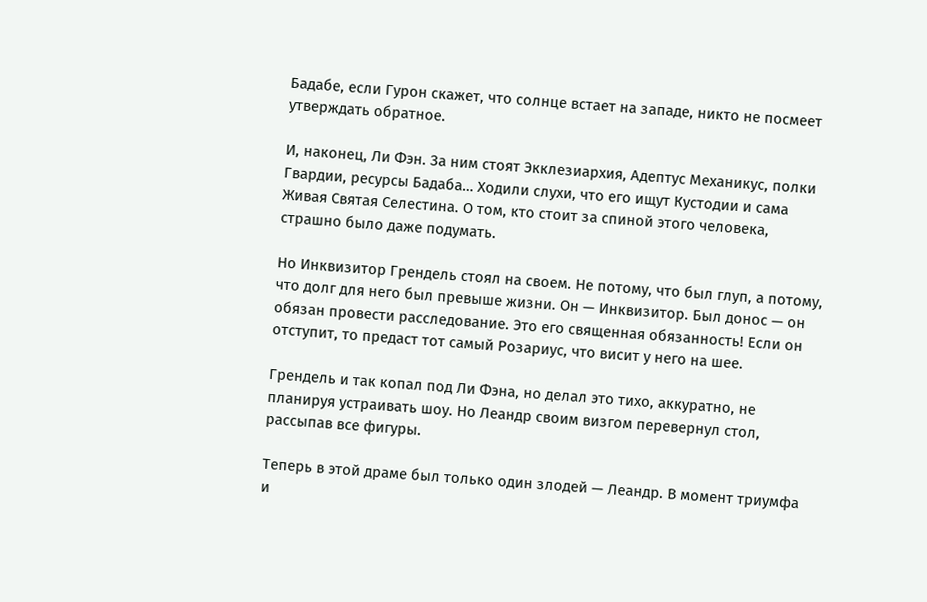Бадабе, если Гурон скажет, что солнце встает на западе, никто не посмеет утверждать обратное.

И, наконец, Ли Фэн. За ним стоят Экклезиархия, Адептус Механикус, полки Гвардии, ресурсы Бадаба… Ходили слухи, что его ищут Кустодии и сама Живая Святая Селестина. О том, кто стоит за спиной этого человека, страшно было даже подумать.

Но Инквизитор Грендель стоял на своем. Не потому, что был глуп, а потому, что долг для него был превыше жизни. Он — Инквизитор. Был донос — он обязан провести расследование. Это его священная обязанность! Если он отступит, то предаст тот самый Розариус, что висит у него на шее.

Грендель и так копал под Ли Фэна, но делал это тихо, аккуратно, не планируя устраивать шоу. Но Леандр своим визгом перевернул стол, рассыпав все фигуры.

Теперь в этой драме был только один злодей — Леандр. В момент триумфа и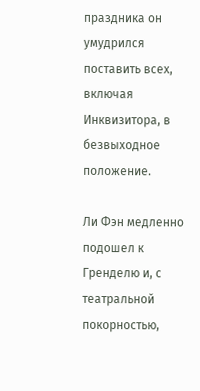праздника он умудрился поставить всех, включая Инквизитора, в безвыходное положение.

Ли Фэн медленно подошел к Гренделю и, с театральной покорностью,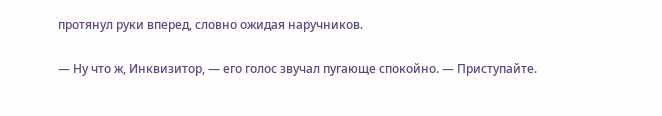протянул руки вперед, словно ожидая наручников.

— Ну что ж, Инквизитор, — его голос звучал пугающе спокойно. — Приступайте.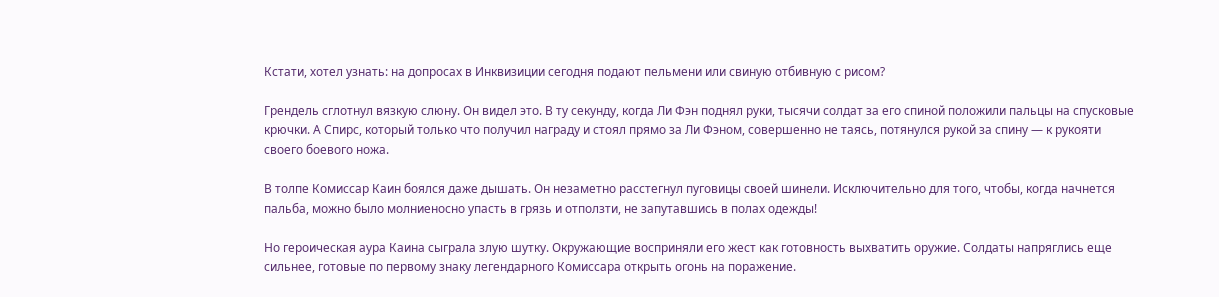Кстати, хотел узнать: на допросах в Инквизиции сегодня подают пельмени или свиную отбивную с рисом?

Грендель сглотнул вязкую слюну. Он видел это. В ту секунду, когда Ли Фэн поднял руки, тысячи солдат за его спиной положили пальцы на спусковые крючки. А Спирс, который только что получил награду и стоял прямо за Ли Фэном, совершенно не таясь, потянулся рукой за спину — к рукояти своего боевого ножа.

В толпе Комиссар Каин боялся даже дышать. Он незаметно расстегнул пуговицы своей шинели. Исключительно для того, чтобы, когда начнется пальба, можно было молниеносно упасть в грязь и отползти, не запутавшись в полах одежды!

Но героическая аура Каина сыграла злую шутку. Окружающие восприняли его жест как готовность выхватить оружие. Солдаты напряглись еще сильнее, готовые по первому знаку легендарного Комиссара открыть огонь на поражение.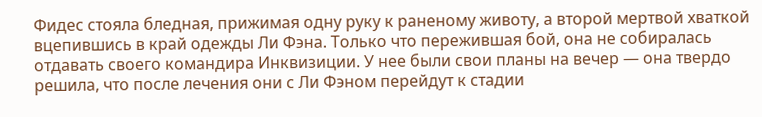Фидес стояла бледная, прижимая одну руку к раненому животу, а второй мертвой хваткой вцепившись в край одежды Ли Фэна. Только что пережившая бой, она не собиралась отдавать своего командира Инквизиции. У нее были свои планы на вечер — она твердо решила, что после лечения они с Ли Фэном перейдут к стадии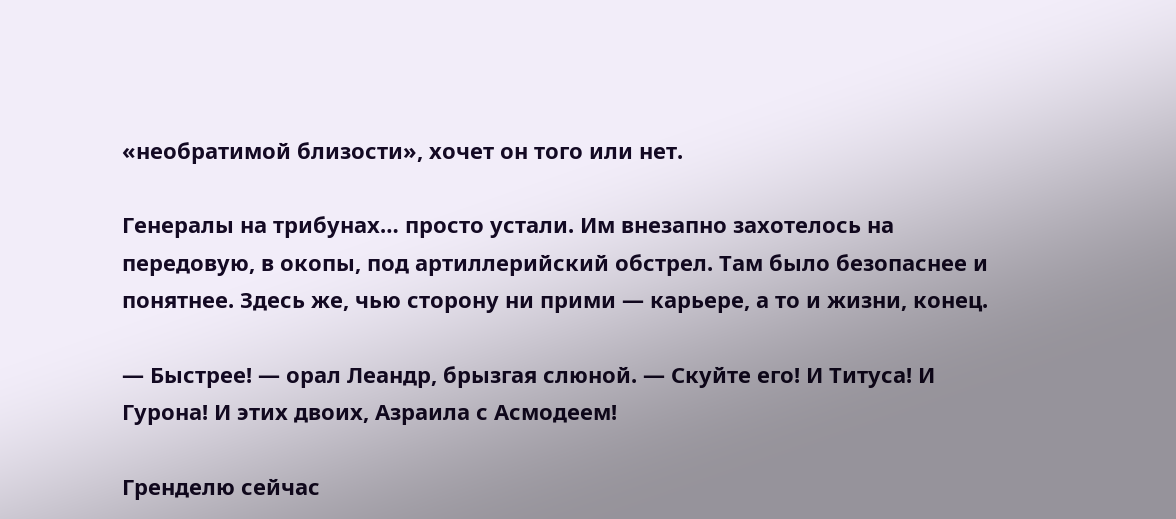«необратимой близости», хочет он того или нет.

Генералы на трибунах… просто устали. Им внезапно захотелось на передовую, в окопы, под артиллерийский обстрел. Там было безопаснее и понятнее. Здесь же, чью сторону ни прими — карьере, а то и жизни, конец.

— Быстрее! — орал Леандр, брызгая слюной. — Скуйте его! И Титуса! И Гурона! И этих двоих, Азраила с Асмодеем!

Гренделю сейчас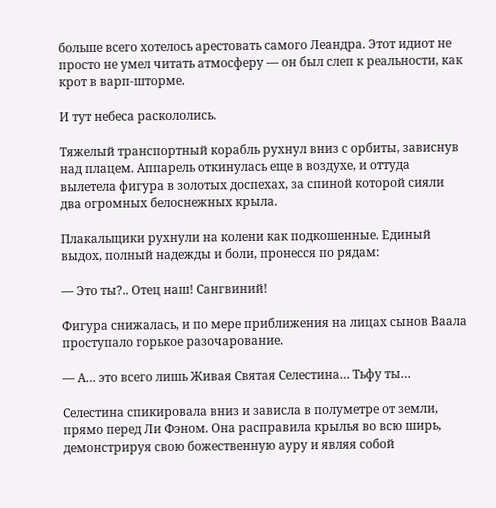больше всего хотелось арестовать самого Леандра. Этот идиот не просто не умел читать атмосферу — он был слеп к реальности, как крот в варп-шторме.

И тут небеса раскололись.

Тяжелый транспортный корабль рухнул вниз с орбиты, зависнув над плацем. Аппарель откинулась еще в воздухе, и оттуда вылетела фигура в золотых доспехах, за спиной которой сияли два огромных белоснежных крыла.

Плакальщики рухнули на колени как подкошенные. Единый выдох, полный надежды и боли, пронесся по рядам:

— Это ты?.. Отец наш! Сангвиний!

Фигура снижалась, и по мере приближения на лицах сынов Ваала проступало горькое разочарование.

— А… это всего лишь Живая Святая Селестина… Тьфу ты…

Селестина спикировала вниз и зависла в полуметре от земли, прямо перед Ли Фэном. Она расправила крылья во всю ширь, демонстрируя свою божественную ауру и являя собой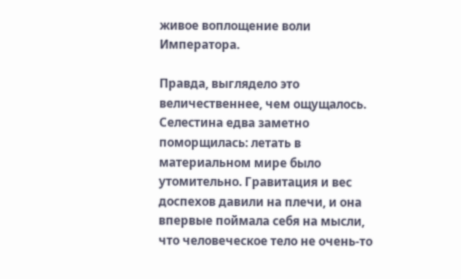живое воплощение воли Императора.

Правда, выглядело это величественнее, чем ощущалось. Селестина едва заметно поморщилась: летать в материальном мире было утомительно. Гравитация и вес доспехов давили на плечи, и она впервые поймала себя на мысли, что человеческое тело не очень-то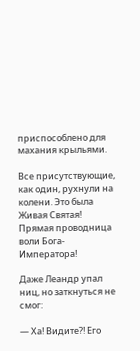приспособлено для махания крыльями.

Все присутствующие, как один, рухнули на колени. Это была Живая Святая! Прямая проводница воли Бога-Императора!

Даже Леандр упал ниц, но заткнуться не смог:

— Ха! Видите?! Его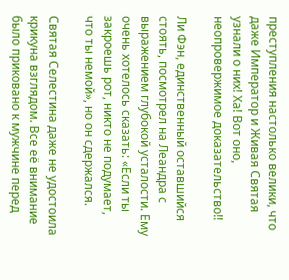преступления настолько велики, что даже Император и Живая Святая узнали о них! Ха! Вот оно, неопровержимое доказательство!!

Ли Фэн, единственный оставшийся стоять, посмотрел на Леандра с выражением глубокой усталости. Ему очень хотелось сказать: «Если ты закроешь рот, никто не подумает, что ты немой», но он сдержался.

Святая Селестина даже не удостоила крикуна взглядом. Все её внимание было приковано к мужчине перед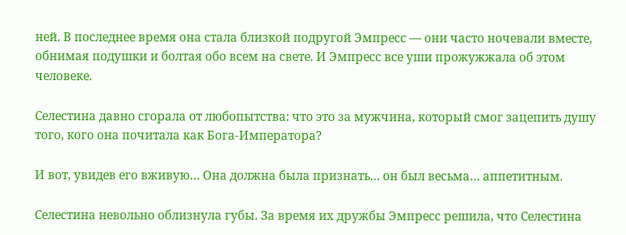ней. В последнее время она стала близкой подругой Эмпресс — они часто ночевали вместе, обнимая подушки и болтая обо всем на свете. И Эмпресс все уши прожужжала об этом человеке.

Селестина давно сгорала от любопытства: что это за мужчина, который смог зацепить душу того, кого она почитала как Бога-Императора?

И вот, увидев его вживую… Она должна была признать… он был весьма… аппетитным.

Селестина невольно облизнула губы. За время их дружбы Эмпресс решила, что Селестина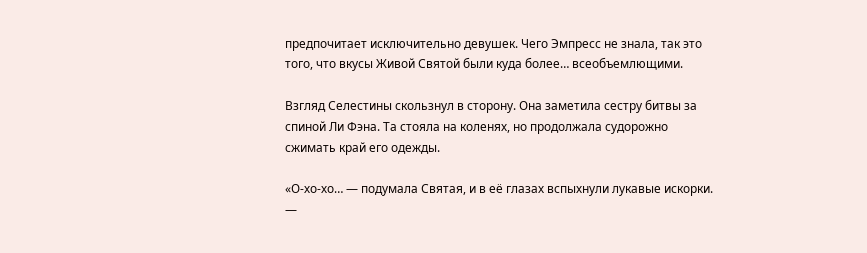предпочитает исключительно девушек. Чего Эмпресс не знала, так это того, что вкусы Живой Святой были куда более… всеобъемлющими.

Взгляд Селестины скользнул в сторону. Она заметила сестру битвы за спиной Ли Фэна. Та стояла на коленях, но продолжала судорожно сжимать край его одежды.

«О-хо-хо… — подумала Святая, и в её глазах вспыхнули лукавые искорки. —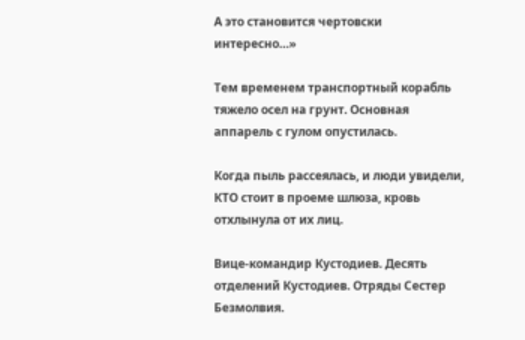А это становится чертовски интересно…»

Тем временем транспортный корабль тяжело осел на грунт. Основная аппарель с гулом опустилась.

Когда пыль рассеялась, и люди увидели, КТО стоит в проеме шлюза, кровь отхлынула от их лиц.

Вице-командир Кустодиев. Десять отделений Кустодиев. Отряды Сестер Безмолвия.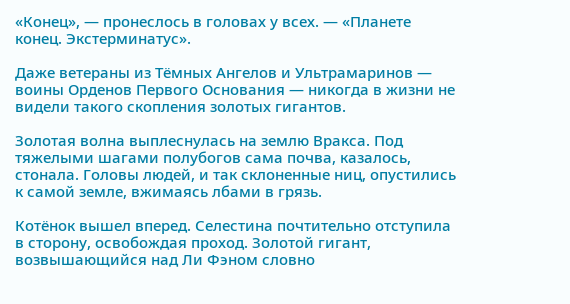«Конец», — пронеслось в головах у всех. — «Планете конец. Экстерминатус».

Даже ветераны из Тёмных Ангелов и Ультрамаринов — воины Орденов Первого Основания — никогда в жизни не видели такого скопления золотых гигантов.

Золотая волна выплеснулась на землю Вракса. Под тяжелыми шагами полубогов сама почва, казалось, стонала. Головы людей, и так склоненные ниц, опустились к самой земле, вжимаясь лбами в грязь.

Котёнок вышел вперед. Селестина почтительно отступила в сторону, освобождая проход. Золотой гигант, возвышающийся над Ли Фэном словно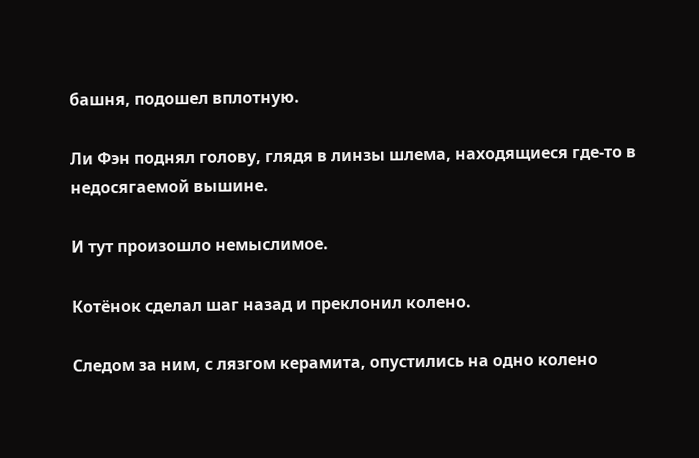башня, подошел вплотную.

Ли Фэн поднял голову, глядя в линзы шлема, находящиеся где-то в недосягаемой вышине.

И тут произошло немыслимое.

Котёнок сделал шаг назад и преклонил колено.

Следом за ним, с лязгом керамита, опустились на одно колено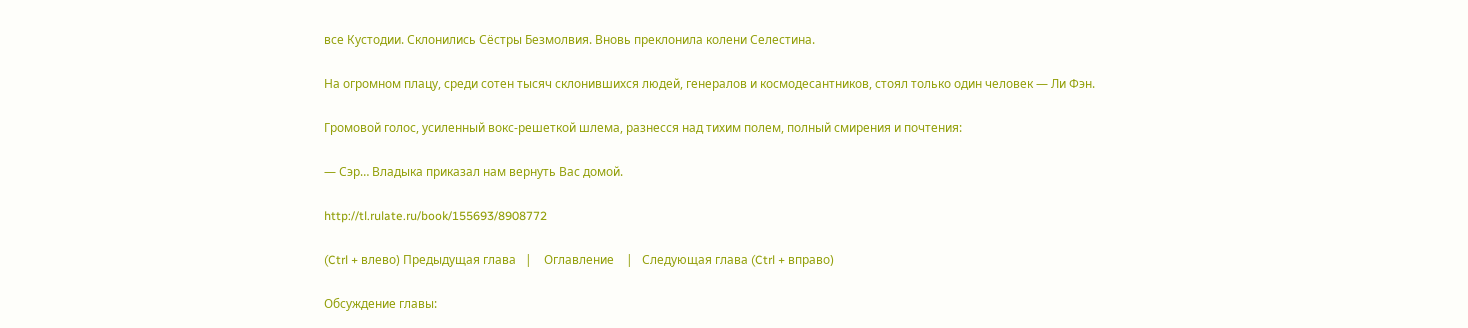все Кустодии. Склонились Сёстры Безмолвия. Вновь преклонила колени Селестина.

На огромном плацу, среди сотен тысяч склонившихся людей, генералов и космодесантников, стоял только один человек — Ли Фэн.

Громовой голос, усиленный вокс-решеткой шлема, разнесся над тихим полем, полный смирения и почтения:

— Сэр… Владыка приказал нам вернуть Вас домой.

http://tl.rulate.ru/book/155693/8908772

(Ctrl + влево) Предыдущая глава   |    Оглавление    |   Следующая глава (Ctrl + вправо)

Обсуждение главы: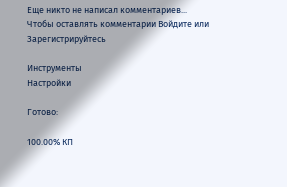Еще никто не написал комментариев...
Чтобы оставлять комментарии Войдите или Зарегистрируйтесь

Инструменты
Настройки

Готово:

100.00% КП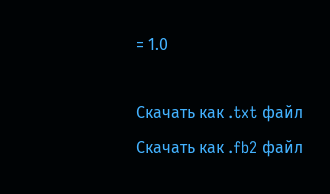= 1.0

Скачать как .txt файл
Скачать как .fb2 файл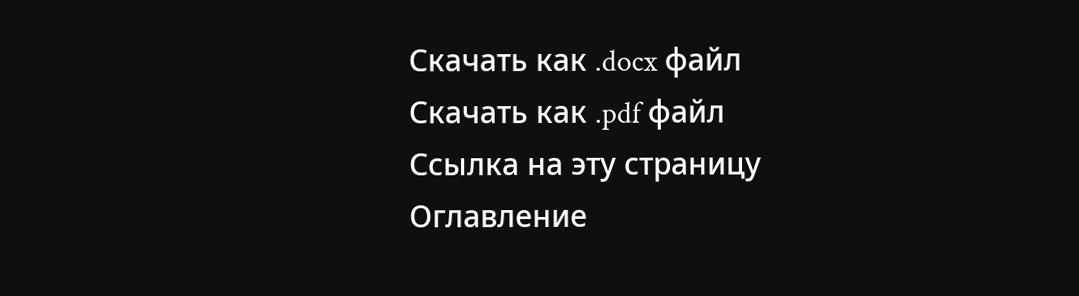Скачать как .docx файл
Скачать как .pdf файл
Ссылка на эту страницу
Оглавление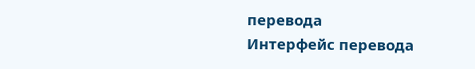перевода
Интерфейс перевода